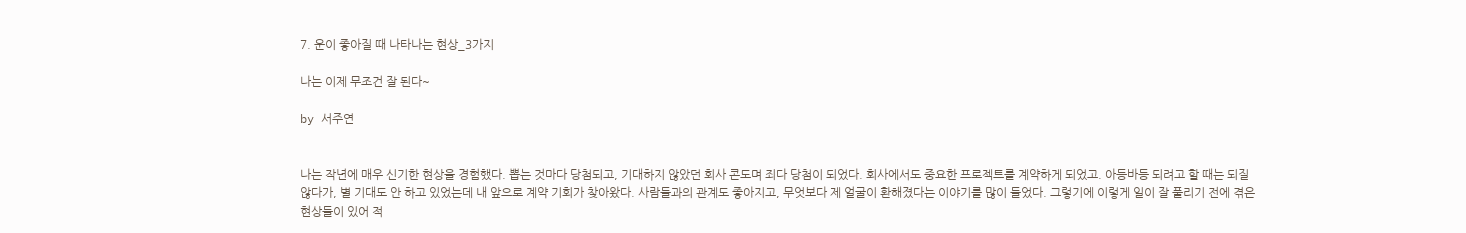7. 운이 좋아질 때 나타나는 현상_3가지

나는 이제 무조건 잘 된다~

by 서주연


나는 작년에 매우 신기한 현상을 경험했다. 뽑는 것마다 당첨되고, 기대하지 않았던 회사 콘도며 죄다 당첨이 되었다. 회사에서도 중요한 프로젝트를 계약하게 되었고. 아등바등 되려고 할 때는 되질 않다가, 별 기대도 안 하고 있었는데 내 앞으로 계약 기회가 찾아왔다. 사람들과의 관계도 좋아지고, 무엇보다 제 얼굴이 환해졌다는 이야기를 많이 들었다. 그렇기에 이렇게 일이 잘 풀리기 전에 겪은 현상들이 있어 적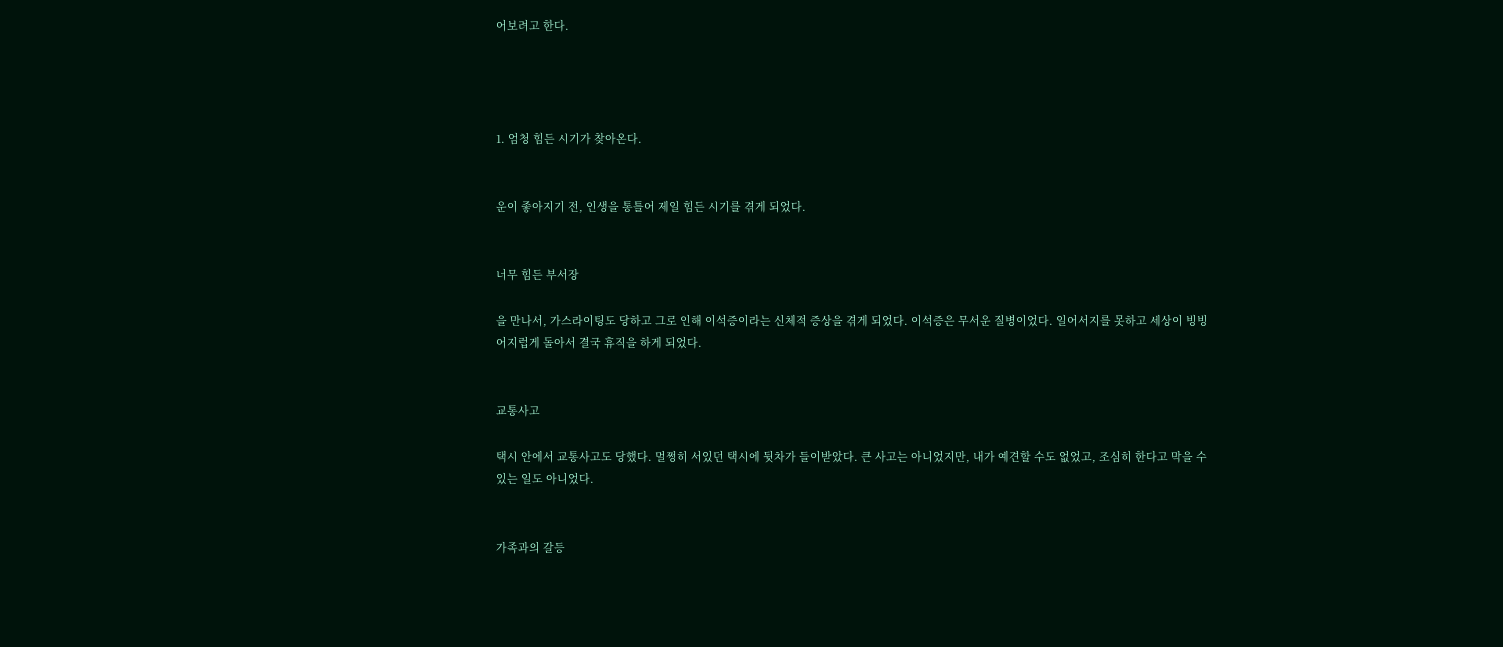어보려고 한다.




1. 엄청 힘든 시기가 찾아온다.


운이 좋아지기 전, 인생을 통틀어 제일 힘든 시기를 겪게 되었다.


너무 힘든 부서장

을 만나서, 가스라이팅도 당하고 그로 인해 이석증이라는 신체적 증상을 겪게 되었다. 이석증은 무서운 질병이었다. 일어서지를 못하고 세상이 빙빙 어지럽게 돌아서 결국 휴직을 하게 되었다.


교통사고

택시 안에서 교통사고도 당했다. 멀쩡히 서있던 택시에 뒷차가 들이받았다. 큰 사고는 아니었지만, 내가 예견할 수도 없었고, 조심히 한다고 막을 수 있는 일도 아니었다.


가족과의 갈등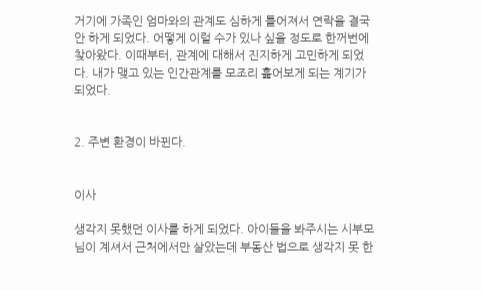거기에 가족인 엄마와의 관계도 심하게 틀어져서 연락을 결국 안 하게 되었다. 어떻게 이럴 수가 있나 싶을 정도로 한꺼번에 찾아왔다. 이때부터, 관계에 대해서 진지하게 고민하게 되었다. 내가 맺고 있는 인간관계를 모조리 훑어보게 되는 계기가 되었다.


2. 주변 환경이 바뀐다.


이사

생각지 못했던 이사를 하게 되었다. 아이들을 봐주시는 시부모님이 계셔서 근처에서만 살았는데 부동산 법으로 생각지 못 한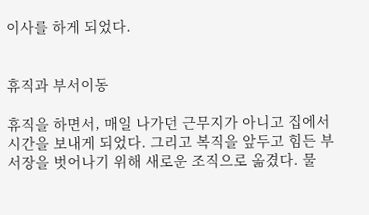이사를 하게 되었다.


휴직과 부서이동

휴직을 하면서, 매일 나가던 근무지가 아니고 집에서 시간을 보내게 되었다. 그리고 복직을 앞두고 힘든 부서장을 벗어나기 위해 새로운 조직으로 옮겼다. 물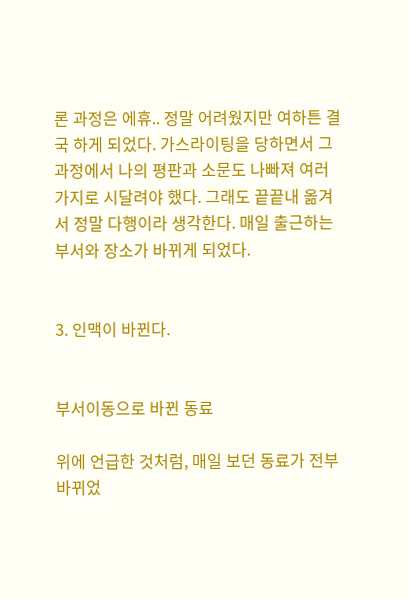론 과정은 에휴.. 정말 어려웠지만 여하튼 결국 하게 되었다. 가스라이팅을 당하면서 그 과정에서 나의 평판과 소문도 나빠져 여러 가지로 시달려야 했다. 그래도 끝끝내 옮겨서 정말 다행이라 생각한다. 매일 출근하는 부서와 장소가 바뀌게 되었다.


3. 인맥이 바뀐다.


부서이동으로 바뀐 동료

위에 언급한 것처럼, 매일 보던 동료가 전부 바뀌었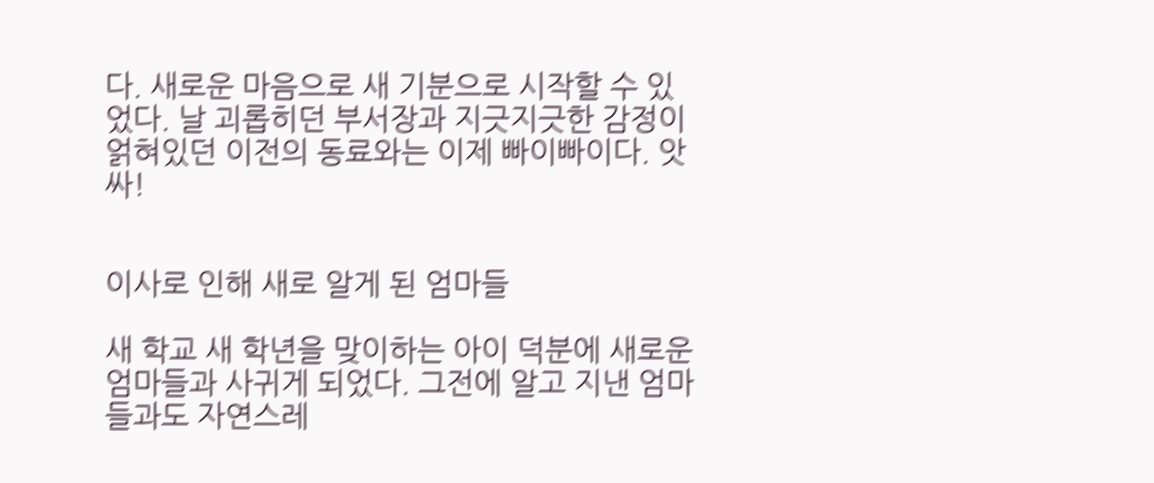다. 새로운 마음으로 새 기분으로 시작할 수 있었다. 날 괴롭히던 부서장과 지긋지긋한 감정이 얽혀있던 이전의 동료와는 이제 빠이빠이다. 앗싸!


이사로 인해 새로 알게 된 엄마들

새 학교 새 학년을 맞이하는 아이 덕분에 새로운 엄마들과 사귀게 되었다. 그전에 알고 지낸 엄마들과도 자연스레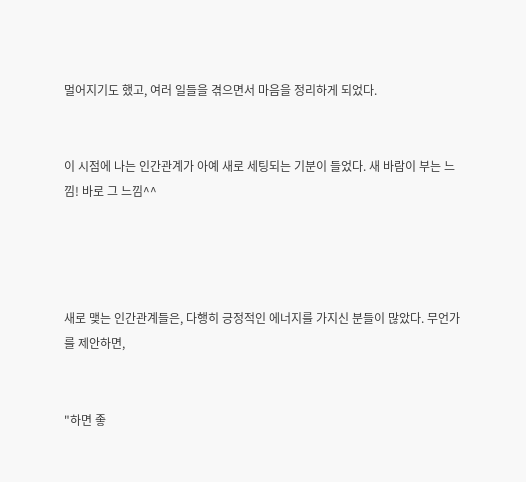멀어지기도 했고, 여러 일들을 겪으면서 마음을 정리하게 되었다.


이 시점에 나는 인간관계가 아예 새로 세팅되는 기분이 들었다. 새 바람이 부는 느낌! 바로 그 느낌^^




새로 맺는 인간관계들은, 다행히 긍정적인 에너지를 가지신 분들이 많았다. 무언가를 제안하면,


"하면 좋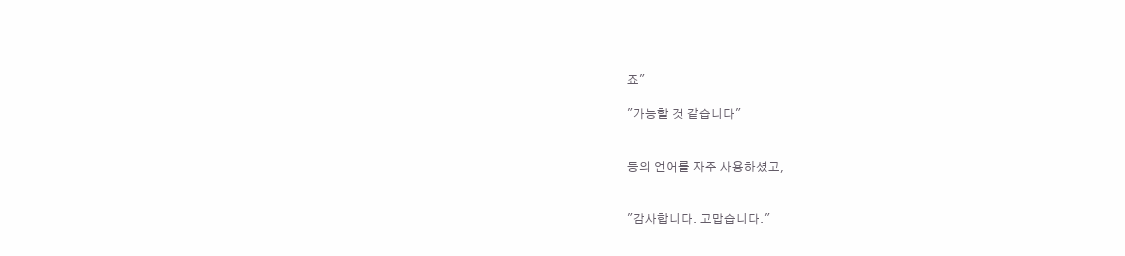죠"

"가능할 것 같습니다"


등의 언어를 자주 사용하셨고,


"감사합니다. 고맙습니다."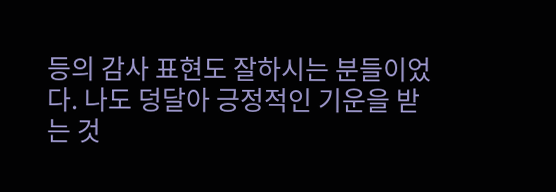등의 감사 표현도 잘하시는 분들이었다. 나도 덩달아 긍정적인 기운을 받는 것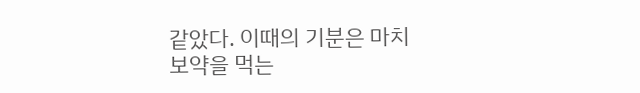같았다. 이때의 기분은 마치 보약을 먹는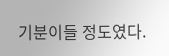기분이들 정도였다.